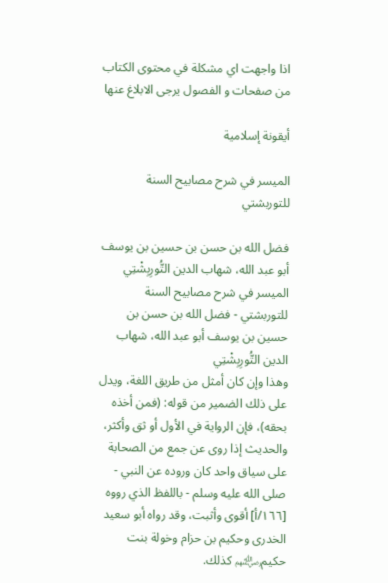اذا واجهت اي مشكلة في محتوى الكتاب من صفحات و الفصول يرجى الابلاغ عنها

أيقونة إسلامية

الميسر في شرح مصابيح السنة للتوربشتي

فضل الله بن حسن بن حسين بن يوسف أبو عبد الله، شهاب الدين التُّورِبِشْتِي
الميسر في شرح مصابيح السنة للتوربشتي - فضل الله بن حسن بن حسين بن يوسف أبو عبد الله، شهاب الدين التُّورِبِشْتِي
وهذا وإن كان أمثل من طريق اللغة، ويدل على ذلك الضمير من قوله: (فمن أخذه بحقه)، فإن الرواية في الأول أو ثق وأكثر، والحديث إذا روى عن جمع من الصحابة على سياق واحد كان وروده عن النبي - صلى الله عليه وسلم - باللفظ الذي رووه [١٦٦/أ] أقوى وأثبت، وقد رواه أبو سعيد الخدرى وحكيم بن حزام وخولة بنت حكيم﵃ كذلك.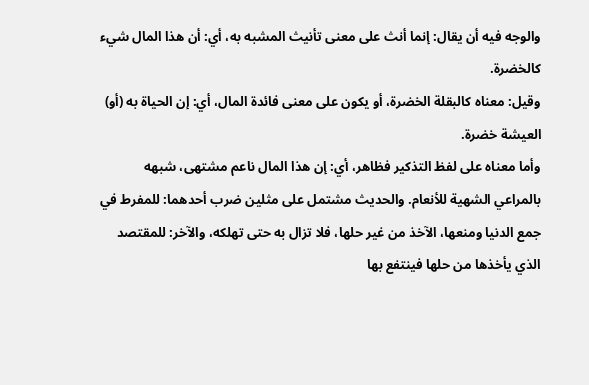والوجه فيه أن يقال: إنما أنث على معنى تأنيث المشبه به، أي: أن هذا المال شيء كالخضرة.
وقيل: معناه كالبقلة الخضرة، أو يكون على معنى فائدة المال، أي: إن الحياة به (أو) العيشة خضرة.
وأما معناه على لفظ التذكير فظاهر، أي: إن هذا المال ناعم مشتهى، شبهه بالمراعي الشهية للأنعام. والحديث مشتمل على مثلين ضرب أحدهما: للمفرط في جمع الدنيا ومنعها، الآخذ من غير حلها، فلا تزال به حتى تهلكه، والآخر: للمقتصد الذي يأخذها من حلها فينتفع بها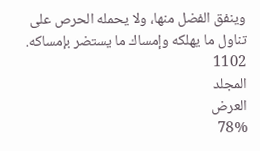وينفق الفضل منها، ولا يحمله الحرص على تناول ما يهلكه وإمساك ما يستضر بإمساكه.
1102
المجلد
العرض
78%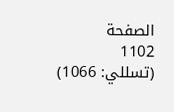الصفحة
1102
(تسللي: 1066)